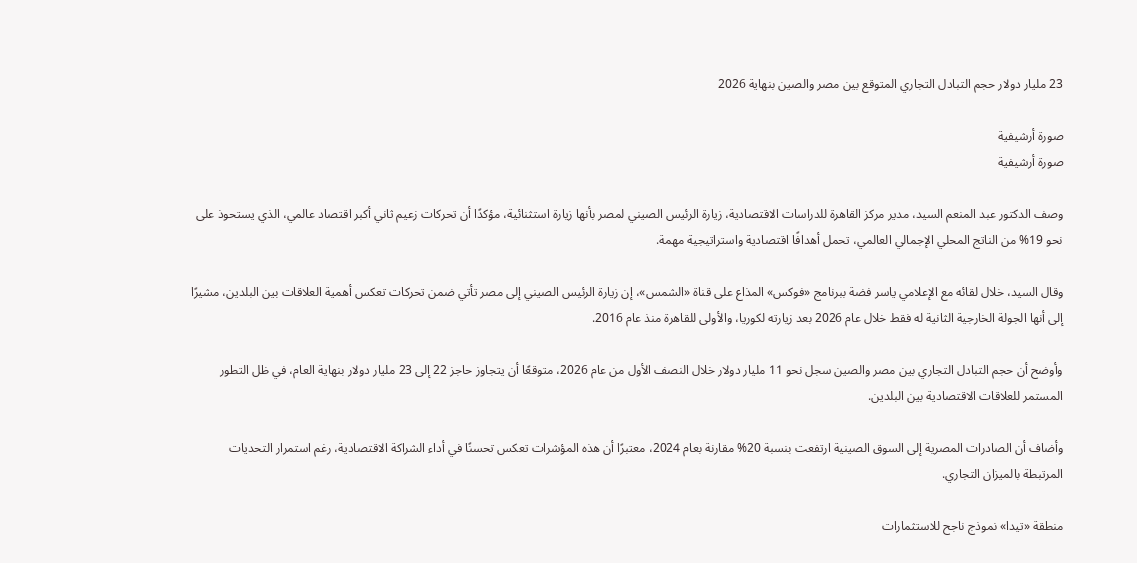23 مليار دولار حجم التبادل التجاري المتوقع بين مصر والصين بنهاية 2026

صورة أرشيفية
صورة أرشيفية

وصف الدكتور عبد المنعم السيد، مدير مركز القاهرة للدراسات الاقتصادية، زيارة الرئيس الصيني لمصر بأنها زيارة استثنائية، مؤكدًا أن تحركات زعيم ثاني أكبر اقتصاد عالمي، الذي يستحوذ على نحو 19% من الناتج المحلي الإجمالي العالمي، تحمل أهدافًا اقتصادية واستراتيجية مهمة.

وقال السيد، خلال لقائه مع الإعلامي ياسر فضة ببرنامج «فوكس» المذاع على قناة «الشمس»، إن زيارة الرئيس الصيني إلى مصر تأتي ضمن تحركات تعكس أهمية العلاقات بين البلدين، مشيرًا إلى أنها الجولة الخارجية الثانية له فقط خلال عام 2026 بعد زيارته لكوريا، والأولى للقاهرة منذ عام 2016.

وأوضح أن حجم التبادل التجاري بين مصر والصين سجل نحو 11 مليار دولار خلال النصف الأول من عام 2026، متوقعًا أن يتجاوز حاجز 22 إلى 23 مليار دولار بنهاية العام، في ظل التطور المستمر للعلاقات الاقتصادية بين البلدين.

وأضاف أن الصادرات المصرية إلى السوق الصينية ارتفعت بنسبة 20% مقارنة بعام 2024، معتبرًا أن هذه المؤشرات تعكس تحسنًا في أداء الشراكة الاقتصادية، رغم استمرار التحديات المرتبطة بالميزان التجاري.

منطقة «تيدا» نموذج ناجح للاستثمارات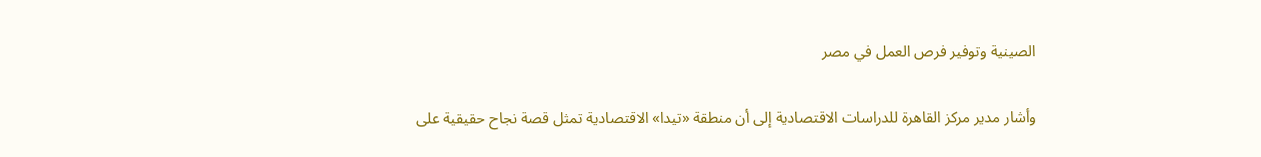الصينية وتوفير فرص العمل في مصر

وأشار مدير مركز القاهرة للدراسات الاقتصادية إلى أن منطقة «تيدا» الاقتصادية تمثل قصة نجاح حقيقية على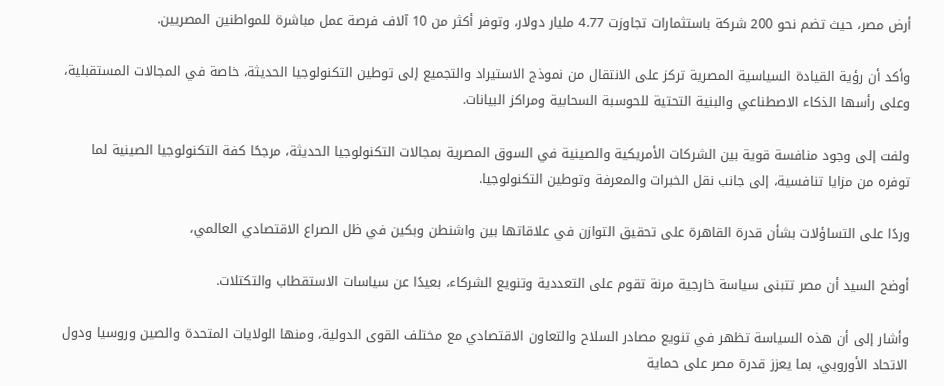أرض مصر، حيث تضم نحو 200 شركة باستثمارات تجاوزت 4.77 مليار دولار، وتوفر أكثر من 10 آلاف فرصة عمل مباشرة للمواطنين المصريين.

وأكد أن رؤية القيادة السياسية المصرية تركز على الانتقال من نموذج الاستيراد والتجميع إلى توطين التكنولوجيا الحديثة، خاصة في المجالات المستقبلية، وعلى رأسها الذكاء الاصطناعي والبنية التحتية للحوسبة السحابية ومراكز البيانات.

ولفت إلى وجود منافسة قوية بين الشركات الأمريكية والصينية في السوق المصرية بمجالات التكنولوجيا الحديثة، مرجحًا كفة التكنولوجيا الصينية لما توفره من مزايا تنافسية، إلى جانب نقل الخبرات والمعرفة وتوطين التكنولوجيا.

وردًا على التساؤلات بشأن قدرة القاهرة على تحقيق التوازن في علاقاتها بين واشنطن وبكين في ظل الصراع الاقتصادي العالمي،

أوضح السيد أن مصر تتبنى سياسة خارجية مرنة تقوم على التعددية وتنويع الشركاء، بعيدًا عن سياسات الاستقطاب والتكتلات.

وأشار إلى أن هذه السياسة تظهر في تنويع مصادر السلاح والتعاون الاقتصادي مع مختلف القوى الدولية، ومنها الولايات المتحدة والصين وروسيا ودول الاتحاد الأوروبي، بما يعزز قدرة مصر على حماية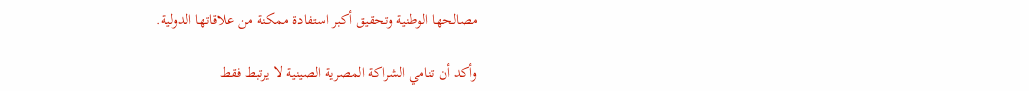مصالحها الوطنية وتحقيق أكبر استفادة ممكنة من علاقاتها الدولية.

وأكد أن تنامي الشراكة المصرية الصينية لا يرتبط فقط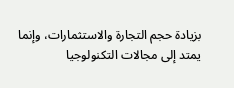بزيادة حجم التجارة والاستثمارات، وإنما يمتد إلى مجالات التكنولوجيا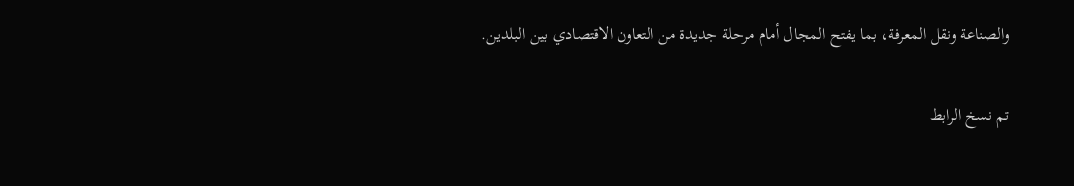والصناعة ونقل المعرفة، بما يفتح المجال أمام مرحلة جديدة من التعاون الاقتصادي بين البلدين.

تم نسخ الرابط